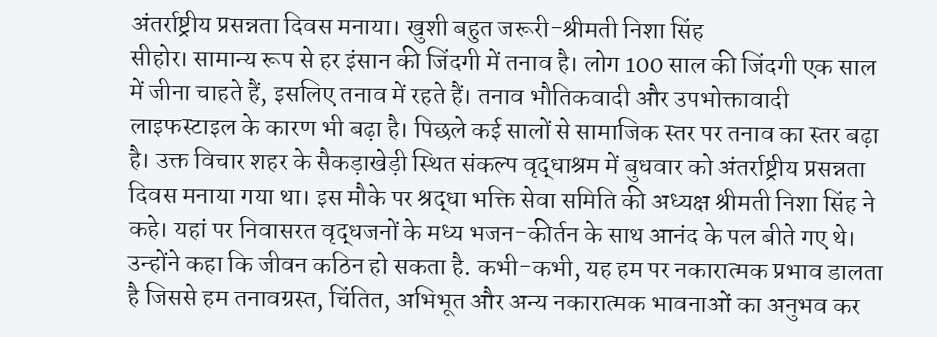अंतर्राष्ट्रीय प्रसन्नता दिवस मनाया। खुशी बहुत जरूरी-श्रीमती निशा सिंह
सीहोर। सामान्य रूप से हर इंसान की जिंदगी में तनाव है। लोग 100 साल की जिंदगी एक साल में जीना चाहते हैं, इसलिए तनाव में रहते हैं। तनाव भौतिकवादी और उपभोक्तावादी लाइफस्टाइल के कारण भी बढ़ा है। पिछले कई सालों से सामाजिक स्तर पर तनाव का स्तर बढ़ा है। उक्त विचार शहर के सैकड़ाखेड़ी स्थित संकल्प वृद्धाश्रम में बुधवार को अंतर्राष्ट्रीय प्रसन्नता दिवस मनाया गया था। इस मौके पर श्रद्धा भक्ति सेवा समिति की अध्यक्ष श्रीमती निशा सिंह ने कहे। यहां पर निवासरत वृद्धजनों के मध्य भजन-कीर्तन के साथ आनंद के पल बीते गए थे। उन्होंने कहा कि जीवन कठिन हो सकता है. कभी-कभी, यह हम पर नकारात्मक प्रभाव डालता है जिससे हम तनावग्रस्त, चिंतित, अभिभूत और अन्य नकारात्मक भावनाओं का अनुभव कर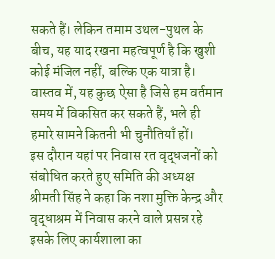सकते हैं। लेकिन तमाम उथल-पुथल के बीच, यह याद रखना महत्वपूर्ण है कि खुशी कोई मंजिल नहीं, बल्कि एक यात्रा है। वास्तव में, यह कुछ ऐसा है जिसे हम वर्तमान समय में विकसित कर सकते हैं, भले ही हमारे सामने कितनी भी चुनौतियाँ हों।
इस दौरान यहां पर निवास रत वृद्धजनों को संबोधित करते हुए समिति की अध्यक्ष श्रीमती सिंह ने कहा कि नशा मुक्ति केन्द्र और वृद्धाश्रम में निवास करने वाले प्रसन्न रहे इसके लिए कार्यशाला का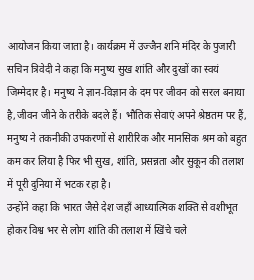आयोजन किया जाता है। कार्यक्रम में उज्जैन शनि मंदिर के पुजारी सचिन त्रिवेदी ने कहा कि मनुष्य सुख शांति और दुखों का स्वयं जिम्मेदार है। मनुष्य ने ज्ञान-विज्ञान के दम पर जीवन को सरल बनाया है,जीवन जीने के तरीके बदले हैं। भौतिक सेवाएं अपने श्रेष्ठतम पर हैं, मनुष्य ने तकनीकी उपकरणों से शारीरिक और मानसिक श्रम को बहुत कम कर लिया है फिर भी सुख, शांति, प्रसन्नता और सुकून की तलाश में पूरी दुनिया में भटक रहा है।
उन्होंने कहा कि भारत जैसे देश जहाँ आध्यात्मिक शक्ति से वशीभूत होकर विश्व भर से लोग शांति की तलाश में खिंचे चले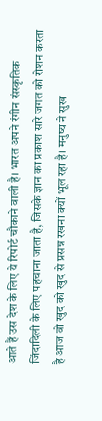आते हैं उस देश के लिए ये रिपोर्ट चौकाने वाली है। भारत अपने रंगीन संस्कृतिक जिंदादिली के लिए पहचाना जाता है, जिसके ज्ञान का प्रकाश सारे जगत को रोशन करता है आज वो खुद को खुद से प्रसन्न रखना क्यों भूल रहा है। मनुष्य ने सुख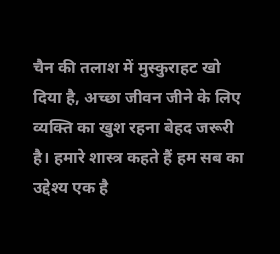चैन की तलाश में मुस्कुराहट खो दिया है, अच्छा जीवन जीने के लिए व्यक्ति का खुश रहना बेहद जरूरी है। हमारे शास्त्र कहते हैं हम सब का उद्देश्य एक है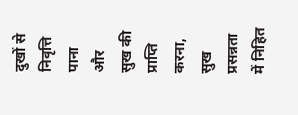दुखों से निवृत्ति पाना और सुख की प्राप्ति करना, सुख प्रसन्नता में निहित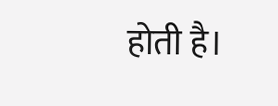होती है।